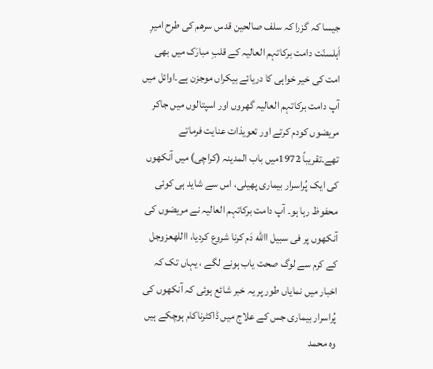جیسا کہ گزرا کہ سلف صالحین قدس سرھم کی طرح امیرِ اَہلسنّت دامت برکاتہم العالیہ کے قلبِ مبارَک میں بھی امت کی خیر خواہی کا دریائے بیکراں موجزن ہے۔اوائل میں آپ دامت برکاتہم العالیہ گھروں اور اسپتالوں میں جاکر مریضوں کودم کرتے اور تعویذات عنایت فرماتے تھے۔تقریباً 1972میں باب المدینہ (کراچی) میں آنکھوں کی ایک پُراسرار بیماری پھیلی، اس سے شاید ہی کوئی محفوظ رہا ہو۔ آپ دامت برکاتہم العالیہ نے مریضوں کی آنکھوں پر فی سبیل االله دَم کرنا شروع کردیا، االلهعزوجل کے کرم سے لوگ صحت یاب ہونے لگے ، یہاں تک کہ اخبار میں نمایاں طور پر یہ خبر شائع ہوئی کہ آنکھوں کی پُراسرار بیماری جس کے علاج میں ڈاکٹرناکام ہوچکے ہیں وہ محمد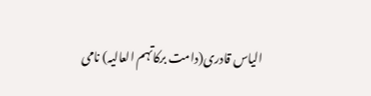الیاس قادری(دامت برکاتہم العالیہ) نامی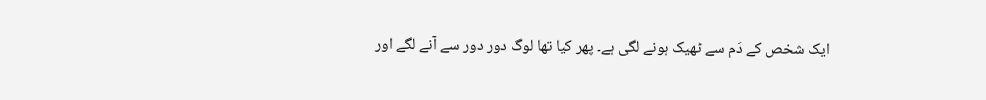ایک شخص کے دَم سے ٹھیک ہونے لگی ہے۔ پھر کیا تھا لوگ دور دور سے آنے لگے اور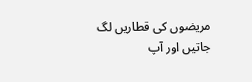مریضوں کی قطاریں لگ جاتیں اور آپ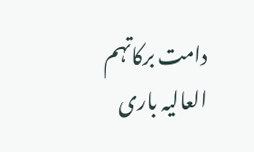دامت برکاتہم العالیہ باری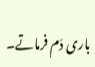باری دَم فرماتے۔